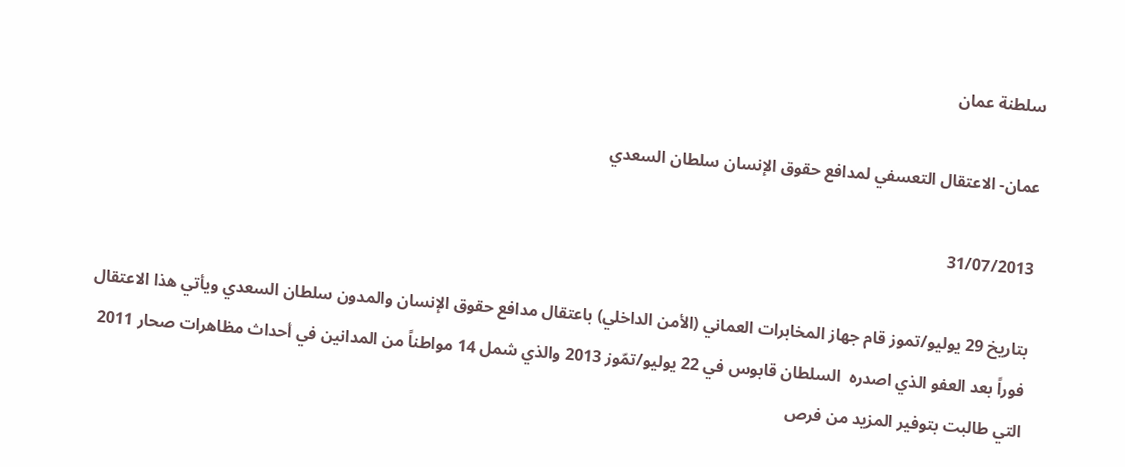سلطنة عمان

عمان- الاعتقال التعسفي لمدافع حقوق الإنسان سلطان السعدي

31/07/2013

بتاريخ 29 يوليو/تموز قام جهاز المخابرات العماني (الأمن الداخلي) باعتقال مدافع حقوق الإنسان والمدون سلطان السعدي ويأتي هذا الاعتقال فوراً بعد العفو الذي اصدره  السلطان قابوس في 22 يوليو/تمّوز 2013 والذي شمل 14 مواطناً من المدانين في أحداث مظاهرات صحار 2011 التي طالبت بتوفير المزيد من فرص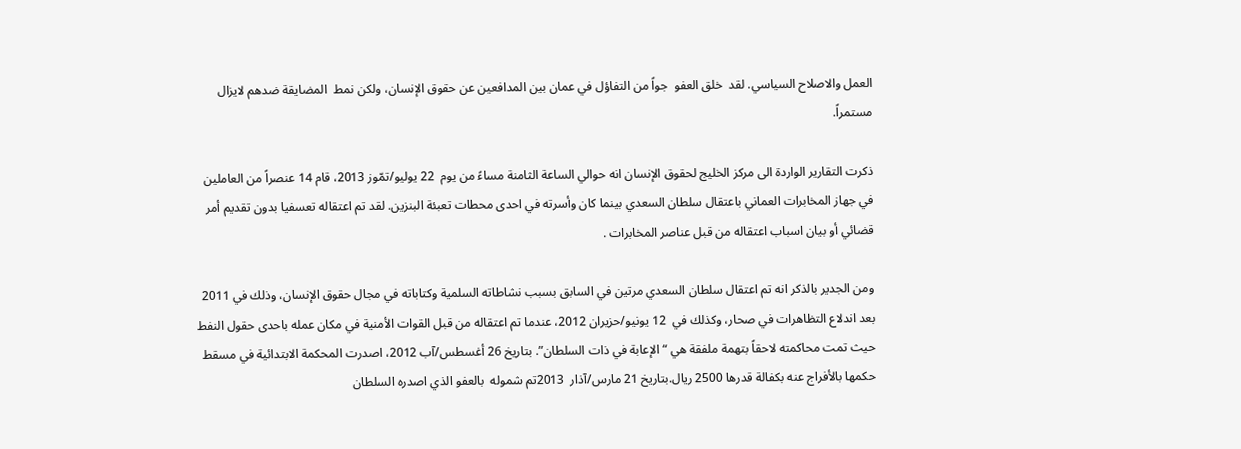العمل والاصلاح السياسي. لقد  خلق العفو  جواً من التفاؤل في عمان بين المدافعين عن حقوق الإنسان، ولكن نمط  المضايقة ضدهم لايزال مستمراً.

ذكرت التقارير الواردة الى مركز الخليج لحقوق الإنسان انه حوالي الساعة الثامنة مساءً من يوم  22 يوليو/تمّوز 2013، قام 14 عنصراً من العاملين في جهاز المخابرات العماني باعتقال سلطان السعدي بينما كان وأسرته في احدى محطات تعبئة البنزين. لقد تم اعتقاله تعسفيا بدون تقديم أمر قضائي أو بيان اسباب اعتقاله من قبل عناصر المخابرات .

ومن الجدير بالذكر انه تم اعتقال سلطان السعدي مرتين في السابق بسبب نشاطاته السلمية وكتاباته في مجال حقوق الإنسان، وذلك في 2011 بعد اندلاع التظاهرات في صحار، وكذلك في  12 يونيو/حزيران 2012، عندما تم اعتقاله من قبل القوات الأمنية في مكان عمله باحدى حقول النفط حيث تمت محاكمته لاحقاً بتهمة ملفقة هي “الإعابة في ذات السلطان”. بتاريخ 26 أغسطس/آب 2012، اصدرت المحكمة الابتدائية في مسقط حكمها بالأفراج عنه بكفالة قدرها 2500 ريال.بتاريخ 21 مارس/آذار  2013تم شموله  بالعفو الذي اصدره السلطان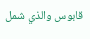قابوس والذي شمل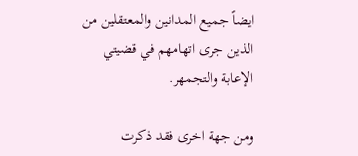ايضاً جميع المدانين والمعتقلين من الذين جرى اتهامهم في قضيتي الإعابة والتجمهر.

ومن جهة اخرى فقد ذكرت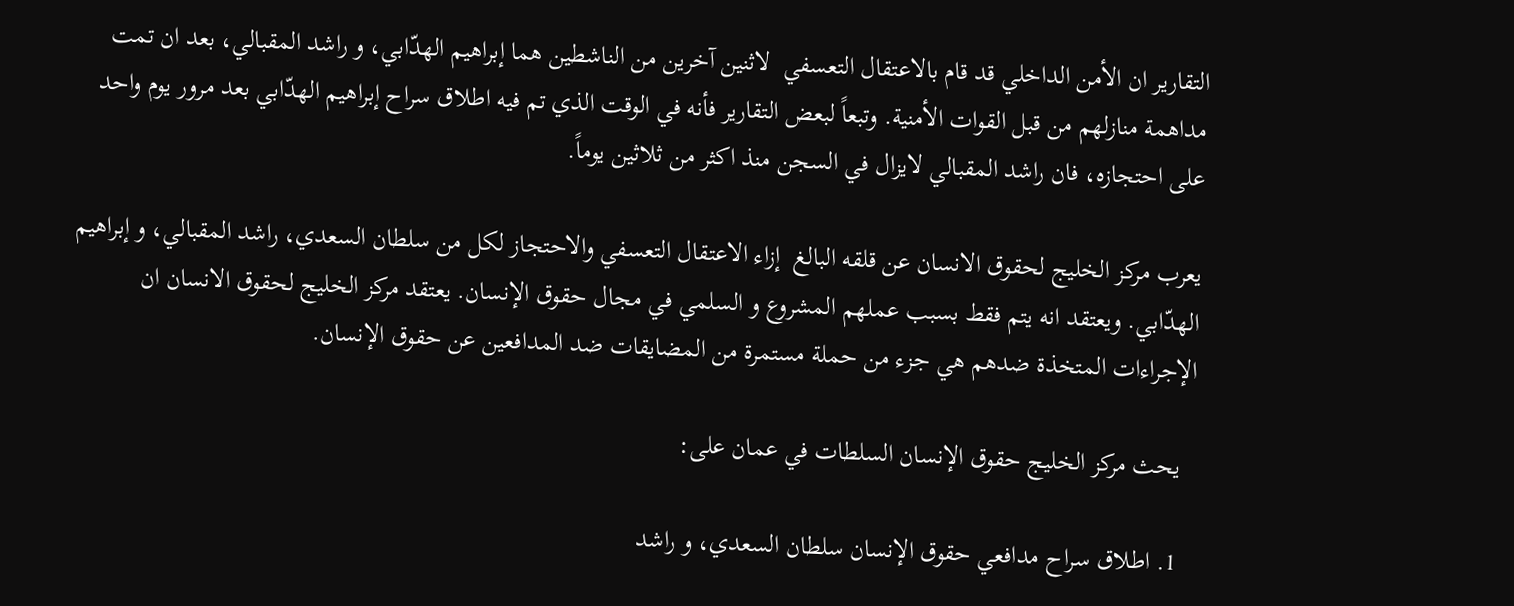التقارير ان الأمن الداخلي قد قام بالاعتقال التعسفي  لاثنين آخرين من الناشطين هما إبراهيم الهدّابي، و راشد المقبالي، بعد ان تمت مداهمة منازلهم من قبل القوات الأمنية. وتبعاً لبعض التقارير فأنه في الوقت الذي تم فيه اطلاق سراح إبراهيم الهدّابي بعد مرور يوم واحد على احتجازه، فان راشد المقبالي لايزال في السجن منذ اكثر من ثلاثين يوماً.

يعرب مركز الخليج لحقوق الانسان عن قلقه البالغ  إزاء الاعتقال التعسفي والاحتجاز لكل من سلطان السعدي، راشد المقبالي، و إبراهيم الهدّابي. ويعتقد انه يتم فقط بسبب عملهم المشروع و السلمي في مجال حقوق الإنسان. يعتقد مركز الخليج لحقوق الانسان ان الإجراءات المتخذة ضدهم هي جزء من حملة مستمرة من المضايقات ضد المدافعين عن حقوق الإنسان.

  يحث مركز الخليج حقوق الإنسان السلطات في عمان على:

  1. اطلاق سراح مدافعي حقوق الإنسان سلطان السعدي، و راشد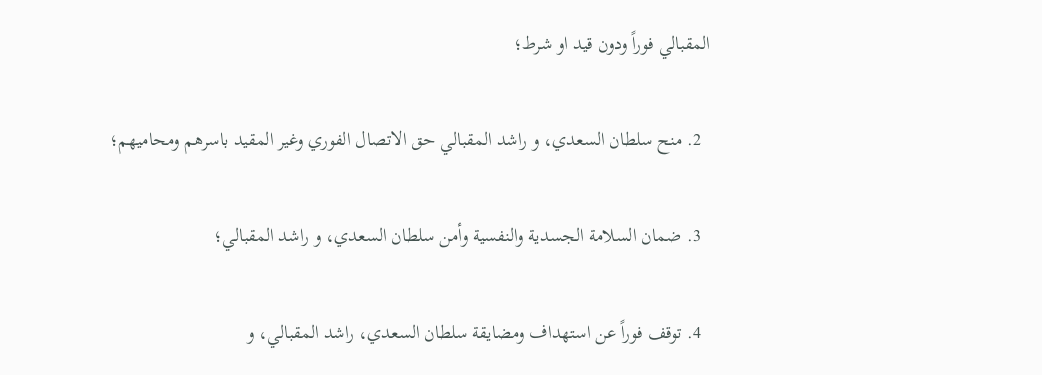المقبالي فوراً ودون قيد او شرط؛

  2. منح سلطان السعدي، و راشد المقبالي حق الاتصال الفوري وغير المقيد باسرهم ومحاميهم؛

  3. ضمان السلامة الجسدية والنفسية وأمن سلطان السعدي، و راشد المقبالي؛

  4. توقف فوراً عن استهداف ومضايقة سلطان السعدي، راشد المقبالي، و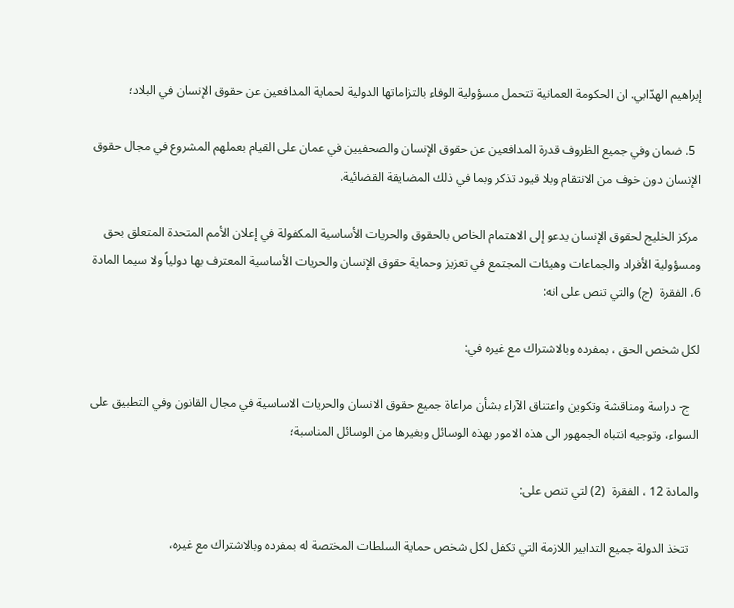إبراهيم الهدّابي. ان الحكومة العمانية تتحمل مسؤولية الوفاء بالتزاماتها الدولية لحماية المدافعين عن حقوق الإنسان في البلاد؛

  5. ضمان وفي جميع الظروف قدرة المدافعين عن حقوق الإنسان والصحفيين في عمان على القيام بعملهم المشروع في مجال حقوق الإنسان دون خوف من الانتقام وبلا قيود تذكر وبما في ذلك المضايقة القضائية.

 مركز الخليج لحقوق الإنسان يدعو إلى الاهتمام الخاص بالحقوق والحريات الأساسية المكفولة في إعلان الأمم المتحدة المتعلق بحق ومسؤولية الأفراد والجماعات وهيئات المجتمع في تعزيز وحماية حقوق الإنسان والحريات الأساسية المعترف بها دولياً ولا سيما المادة 6، الفقرة  (ج) والتي تنص على انه:

لكل شخص الحق ، بمفرده وبالاشتراك مع غيره في:

   ج- دراسة ومناقشة وتكوين واعتناق الآراء بشأن مراعاة جميع حقوق الانسان والحريات الاساسية في مجال القانون وفي التطبيق على السواء، وتوجيه انتباه الجمهور الى هذه الامور بهذه الوسائل وبغيرها من الوسائل المناسبة؛

والمادة 12 ، الفقرة  (2) لتي تنص على:

   تتخذ الدولة جميع التدابير اللازمة التي تكفل لكل شخص حماية السلطات المختصة له بمفرده وبالاشتراك مع غيره،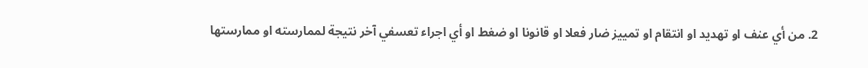2. من أي عنف او تهديد او انتقام او تمييز ضار فعلا او قانونا او ضغط او أي اجراء تعسفي آخر نتيجة لممارسته او ممارستها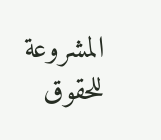المشروعة للحقوق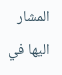المشار اليها في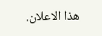هذا الاعلان.